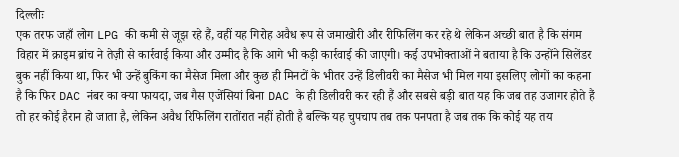दिल्लीः
एक तरफ जहाँ लोग LPG की कमी से जूझ रहे हैं, वहीं यह गिरोह अवैध रूप से जमाखोरी और रीफिलिंग कर रहे थे लेकिन अच्छी बात है कि संगम विहार में क्राइम ब्रांच ने तेज़ी से कार्रवाई किया और उम्मीद है कि आगे भी कड़ी कार्रवाई की जाएगी। कई उपभोक्ताओं ने बताया है कि उन्होंने सिलेंडर बुक नहीं किया था, फिर भी उन्हें बुकिंग का मैसेज मिला और कुछ ही मिनटों के भीतर उन्हें डिलीवरी का मैसेज भी मिल गया इसलिए लोगों का कहना है कि फिर DAC नंबर का क्या फायदा, जब गैस एजेंसियां बिना DAC के ही डिलीवरी कर रही हैं और सबसे बड़ी बात यह कि जब तह उजागर होते हैं तो हर कोई हैरान हो जाता है, लेकिन अवैध रिफिलिंग रातोंरात नहीं होती है बल्कि यह चुपचाप तब तक पनपता है जब तक कि कोई यह तय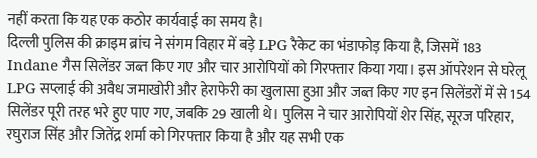नहीं करता कि यह एक कठोर कार्यवाई का समय है।
दिल्ली पुलिस की क्राइम ब्रांच ने संगम विहार में बड़े LPG रैकेट का भंडाफोड़ किया है, जिसमें 183 Indane गैस सिलेंडर जब्त किए गए और चार आरोपियों को गिरफ्तार किया गया। इस ऑपरेशन से घरेलू LPG सप्लाई की अवैध जमाखोरी और हेराफेरी का खुलासा हुआ और जब्त किए गए इन सिलेंडरों में से 154 सिलेंडर पूरी तरह भरे हुए पाए गए, जबकि 29 खाली थे। पुलिस ने चार आरोपियों शेर सिंह, सूरज परिहार, रघुराज सिंह और जितेंद्र शर्मा को गिरफ्तार किया है और यह सभी एक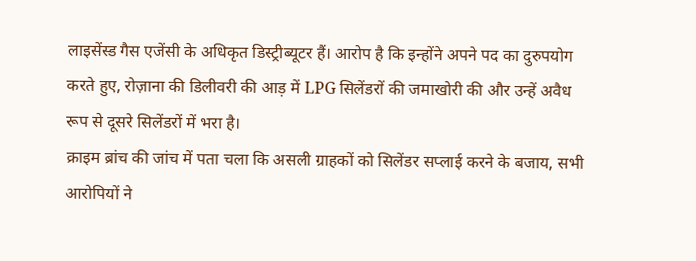लाइसेंस्ड गैस एजेंसी के अधिकृत डिस्ट्रीब्यूटर हैं। आरोप है कि इन्होंने अपने पद का दुरुपयोग करते हुए, रोज़ाना की डिलीवरी की आड़ में LPG सिलेंडरों की जमाखोरी की और उन्हें अवैध रूप से दूसरे सिलेंडरों में भरा है।
क्राइम ब्रांच की जांच में पता चला कि असली ग्राहकों को सिलेंडर सप्लाई करने के बजाय, सभी आरोपियों ने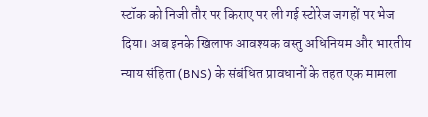स्टॉक को निजी तौर पर किराए पर ली गई स्टोरेज जगहों पर भेज दिया। अब इनके खिलाफ आवश्यक वस्तु अधिनियम और भारतीय न्याय संहिता (BNS) के संबंधित प्रावधानों के तहत एक मामला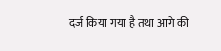दर्ज किया गया है तथा आगे की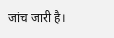जांच जारी है।